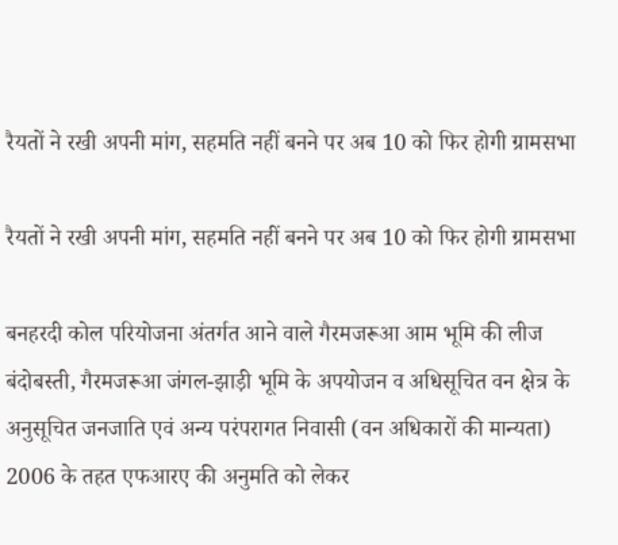रैयतों ने रखी अपनी मांग, सहमति नहीं बनने पर अब 10 को फिर होगी ग्रामसभा

रैयतों ने रखी अपनी मांग, सहमति नहीं बनने पर अब 10 को फिर होगी ग्रामसभा

बनहरदी कोल परियोजना अंतर्गत आने वाले गैरमजरूआ आम भूमि की लीज बंदोबस्ती, गैरमजरूआ जंगल-झाड़ी भूमि के अपयोजन व अधिसूचित वन क्षेत्र के अनुसूचित जनजाति एवं अन्य परंपरागत निवासी (वन अधिकारों की मान्यता) 2006 के तहत एफआरए की अनुमति को लेकर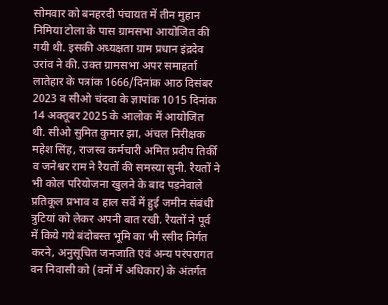सोमवार को बनहरदी पंचायत में तीन मुहान निमिया टोला के पास ग्रामसभा आयोजित की गयी थी. इसकी अध्यक्षता ग्राम प्रधान इंद्रदेव उरांव ने की. उक्त ग्रामसभा अपर समाहर्ता लातेहार के पत्रांक 1666/दिनांक आठ दिसंबर 2023 व सीओ चंदवा के ज्ञापांक 1015 दिनांक 14 अक्तूबर 2025 के आलोक में आयोजित थी. सीओ सुमित कुमार झा, अंचल निरीक्षक महेश सिंह, राजस्व कर्मचारी अमित प्रदीप तिर्की व जनेश्वर राम ने रैयतों की समस्या सुनी. रैयतों ने भी कोल परियोजना खुलने के बाद पड़नेवाले प्रतिकूल प्रभाव व हाल सर्वे में हुई जमीन संबंधी त्रुटियां को लेकर अपनी बात रखी. रैयतों ने पूर्व में किये गये बंदोबस्त भूमि का भी रसीद निर्गत करने, अनुसूचित जनजाति एवं अन्य परंपरागत वन निवासी को (वनों में अधिकार) के अंतर्गत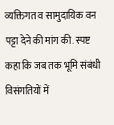व्यक्तिगत व सामुदायिक वन पट्टा देने की मांग की. स्पष्ट कहा कि जब तक भूमि संबंधी विसंगतियों में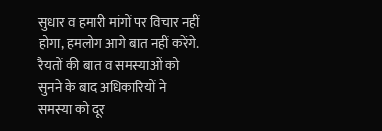सुधार व हमारी मांगों पर विचार नहीं होगा, हमलोग आगे बात नहीं करेंगे. रैयतों की बात व समस्याओं को सुनने के बाद अधिकारियों ने समस्या को दूर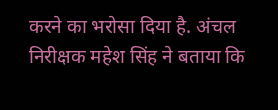करने का भरोसा दिया है. अंचल निरीक्षक महेश सिंह ने बताया कि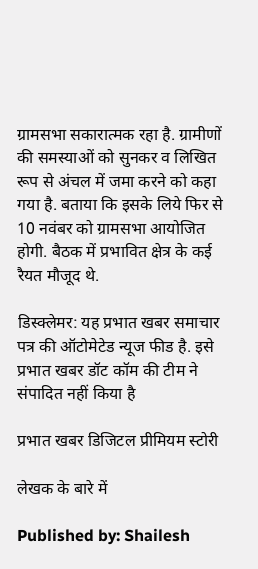ग्रामसभा सकारात्मक रहा है. ग्रामीणों की समस्याओं को सुनकर व लिखित रूप से अंचल में जमा करने को कहा गया है. बताया कि इसके लिये फिर से 10 नवंबर को ग्रामसभा आयोजित होगी. बैठक में प्रभावित क्षेत्र के कई रैयत मौजूद थे.

डिस्क्लेमर: यह प्रभात खबर समाचार पत्र की ऑटोमेटेड न्यूज फीड है. इसे प्रभात खबर डॉट कॉम की टीम ने संपादित नहीं किया है

प्रभात खबर डिजिटल प्रीमियम स्टोरी

लेखक के बारे में

Published by: Shailesh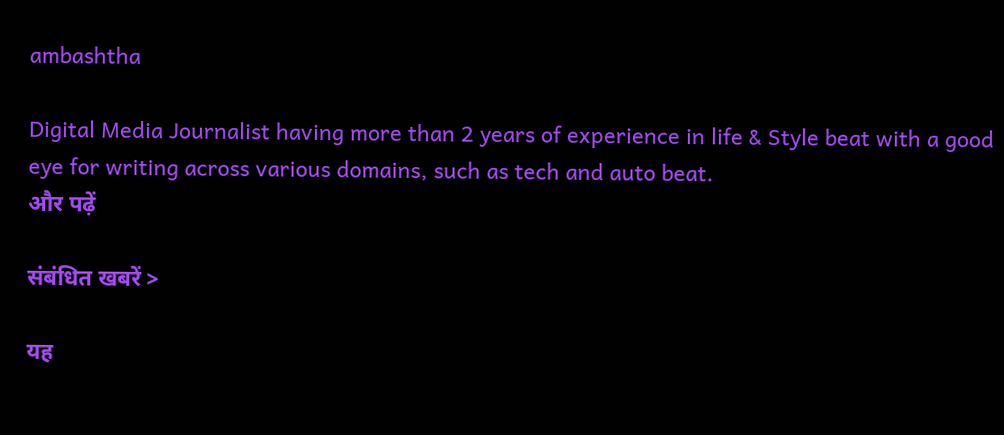ambashtha

Digital Media Journalist having more than 2 years of experience in life & Style beat with a good eye for writing across various domains, such as tech and auto beat.
और पढ़ें

संबंधित खबरें >

यह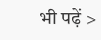भी पढ़ें >